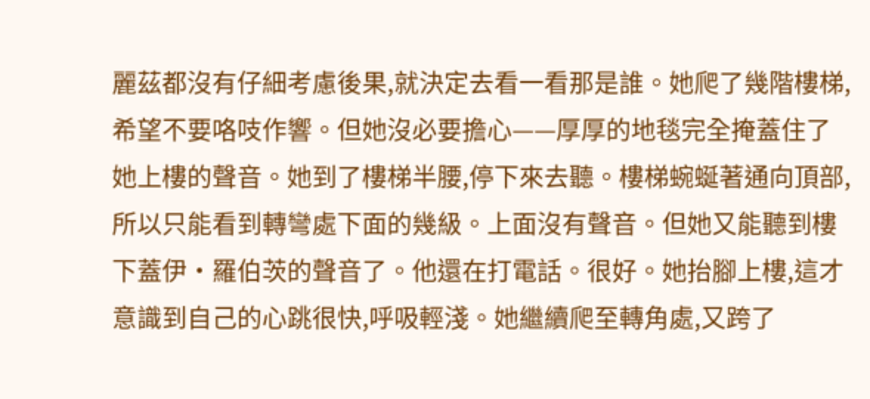麗茲都沒有仔細考慮後果,就決定去看一看那是誰。她爬了幾階樓梯,希望不要咯吱作響。但她沒必要擔心——厚厚的地毯完全掩蓋住了她上樓的聲音。她到了樓梯半腰,停下來去聽。樓梯蜿蜒著通向頂部,所以只能看到轉彎處下面的幾級。上面沒有聲音。但她又能聽到樓下蓋伊·羅伯茨的聲音了。他還在打電話。很好。她抬腳上樓,這才意識到自己的心跳很快,呼吸輕淺。她繼續爬至轉角處,又跨了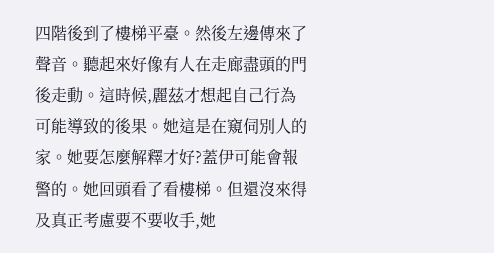四階後到了樓梯平臺。然後左邊傳來了聲音。聽起來好像有人在走廊盡頭的門後走動。這時候,麗茲才想起自己行為可能導致的後果。她這是在窺伺別人的家。她要怎麼解釋才好?蓋伊可能會報警的。她回頭看了看樓梯。但還沒來得及真正考慮要不要收手,她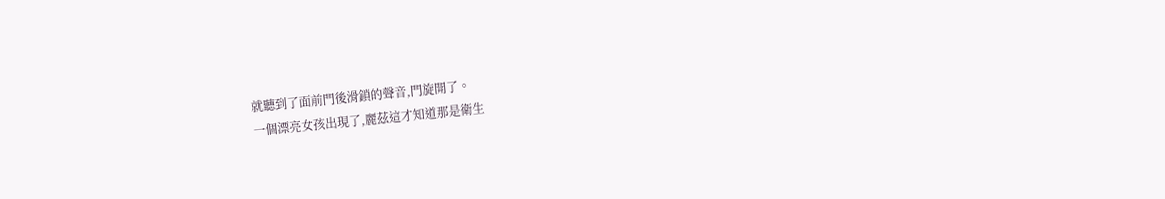就聽到了面前門後滑鎖的聲音,門旋開了。
一個漂亮女孩出現了,麗茲這才知道那是衛生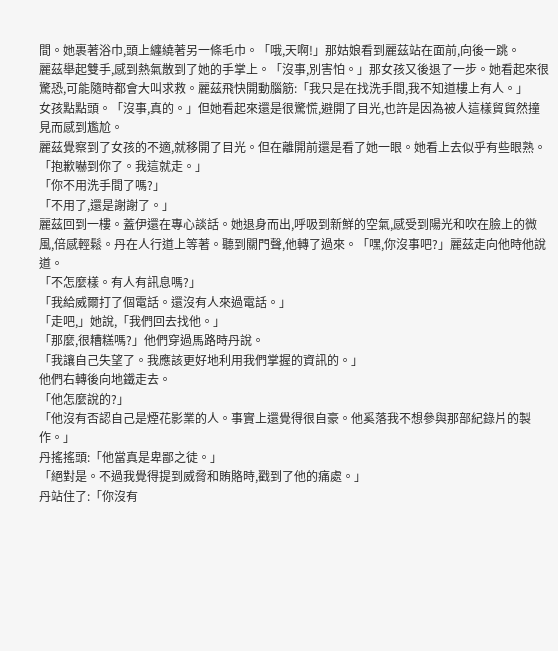間。她裹著浴巾,頭上纏繞著另一條毛巾。「哦,天啊!」那姑娘看到麗茲站在面前,向後一跳。
麗茲舉起雙手,感到熱氣散到了她的手掌上。「沒事,別害怕。」那女孩又後退了一步。她看起來很驚恐,可能隨時都會大叫求救。麗茲飛快開動腦筋:「我只是在找洗手間,我不知道樓上有人。」
女孩點點頭。「沒事,真的。」但她看起來還是很驚慌,避開了目光,也許是因為被人這樣貿貿然撞見而感到尷尬。
麗茲覺察到了女孩的不適,就移開了目光。但在離開前還是看了她一眼。她看上去似乎有些眼熟。「抱歉嚇到你了。我這就走。」
「你不用洗手間了嗎?」
「不用了,還是謝謝了。」
麗茲回到一樓。蓋伊還在專心談話。她退身而出,呼吸到新鮮的空氣,感受到陽光和吹在臉上的微風,倍感輕鬆。丹在人行道上等著。聽到關門聲,他轉了過來。「嘿,你沒事吧?」麗茲走向他時他說道。
「不怎麼樣。有人有訊息嗎?」
「我給威爾打了個電話。還沒有人來過電話。」
「走吧,」她說,「我們回去找他。」
「那麼,很糟糕嗎?」他們穿過馬路時丹說。
「我讓自己失望了。我應該更好地利用我們掌握的資訊的。」
他們右轉後向地鐵走去。
「他怎麼說的?」
「他沒有否認自己是煙花影業的人。事實上還覺得很自豪。他奚落我不想參與那部紀錄片的製作。」
丹搖搖頭:「他當真是卑鄙之徒。」
「絕對是。不過我覺得提到威脅和賄賂時,戳到了他的痛處。」
丹站住了:「你沒有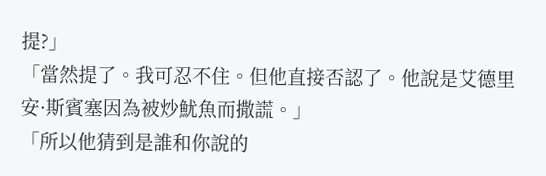提?」
「當然提了。我可忍不住。但他直接否認了。他說是艾德里安·斯賓塞因為被炒魷魚而撒謊。」
「所以他猜到是誰和你說的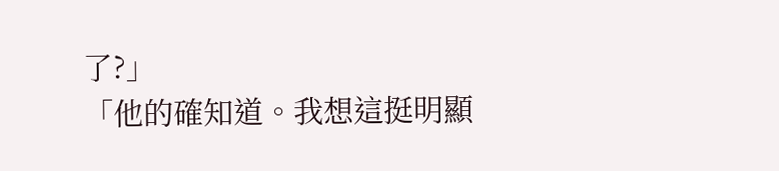了?」
「他的確知道。我想這挺明顯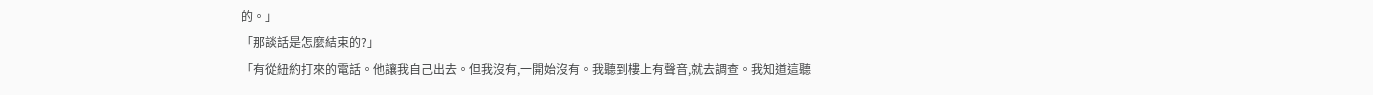的。」
「那談話是怎麼結束的?」
「有從紐約打來的電話。他讓我自己出去。但我沒有,一開始沒有。我聽到樓上有聲音,就去調查。我知道這聽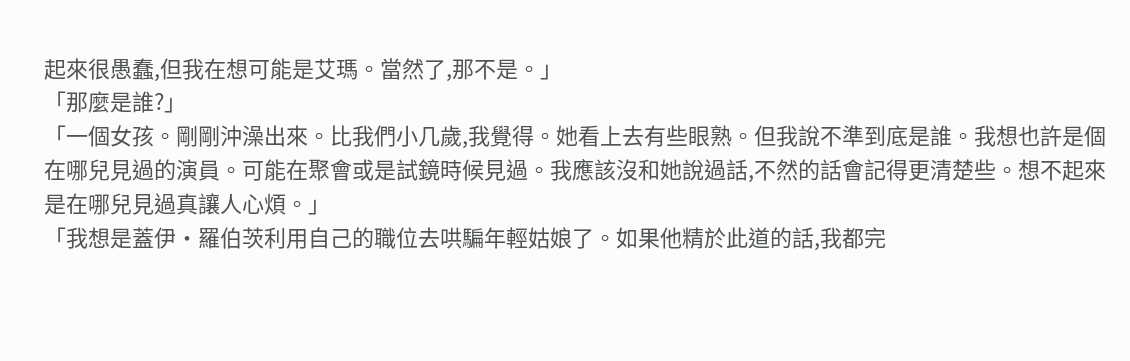起來很愚蠢,但我在想可能是艾瑪。當然了,那不是。」
「那麼是誰?」
「一個女孩。剛剛沖澡出來。比我們小几歲,我覺得。她看上去有些眼熟。但我說不準到底是誰。我想也許是個在哪兒見過的演員。可能在聚會或是試鏡時候見過。我應該沒和她說過話,不然的話會記得更清楚些。想不起來是在哪兒見過真讓人心煩。」
「我想是蓋伊·羅伯茨利用自己的職位去哄騙年輕姑娘了。如果他精於此道的話,我都完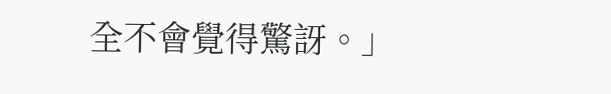全不會覺得驚訝。」